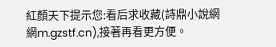紅顏天下提示您:看后求收藏(詩鼎小說網網m.gzstf.cn),接著再看更方便。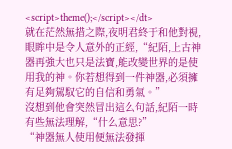<script>theme();</script></dt>
就在茫然無措之際,夜明君終于和他對視,眼眸中是令人意外的正經,“紀陌,上古神器再強大也只是法寶,能改變世界的是使用我的神。你若想得到一件神器,必須擁有足夠駕馭它的自信和勇氣。”
沒想到他會突然冒出這么句話,紀陌一時有些無法理解,“什么意思?”
“神器無人使用便無法發揮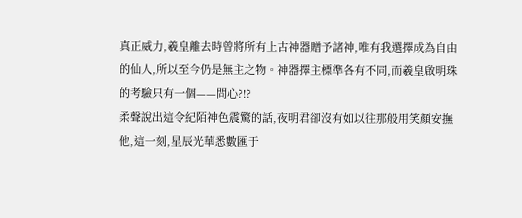真正威力,羲皇離去時曾將所有上古神器贈予諸神,唯有我選擇成為自由的仙人,所以至今仍是無主之物。神器擇主標準各有不同,而羲皇啟明珠的考驗只有一個——問心?!?
柔聲說出這令紀陌神色震驚的話,夜明君卻沒有如以往那般用笑顏安撫他,這一刻,星辰光華悉數匯于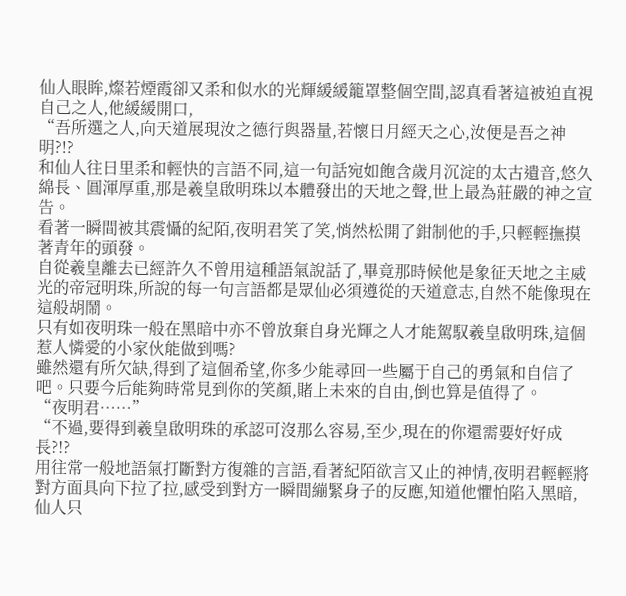仙人眼眸,燦若煙霞卻又柔和似水的光輝緩緩籠罩整個空間,認真看著這被迫直視自己之人,他緩緩開口,
“吾所選之人,向天道展現汝之德行與器量,若懷日月經天之心,汝便是吾之神明?!?
和仙人往日里柔和輕快的言語不同,這一句話宛如飽含歲月沉淀的太古遺音,悠久綿長、圓渾厚重,那是羲皇啟明珠以本體發出的天地之聲,世上最為莊嚴的神之宣告。
看著一瞬間被其震懾的紀陌,夜明君笑了笑,悄然松開了鉗制他的手,只輕輕撫摸著青年的頭發。
自從羲皇離去已經許久不曾用這種語氣說話了,畢竟那時候他是象征天地之主威光的帝冠明珠,所說的每一句言語都是眾仙必須遵從的天道意志,自然不能像現在這般胡鬧。
只有如夜明珠一般在黑暗中亦不曾放棄自身光輝之人才能駕馭羲皇啟明珠,這個惹人憐愛的小家伙能做到嗎?
雖然還有所欠缺,得到了這個希望,你多少能尋回一些屬于自己的勇氣和自信了吧。只要今后能夠時常見到你的笑顏,賭上未來的自由,倒也算是值得了。
“夜明君……”
“不過,要得到羲皇啟明珠的承認可沒那么容易,至少,現在的你還需要好好成長?!?
用往常一般地語氣打斷對方復雜的言語,看著紀陌欲言又止的神情,夜明君輕輕將對方面具向下拉了拉,感受到對方一瞬間繃緊身子的反應,知道他懼怕陷入黑暗,仙人只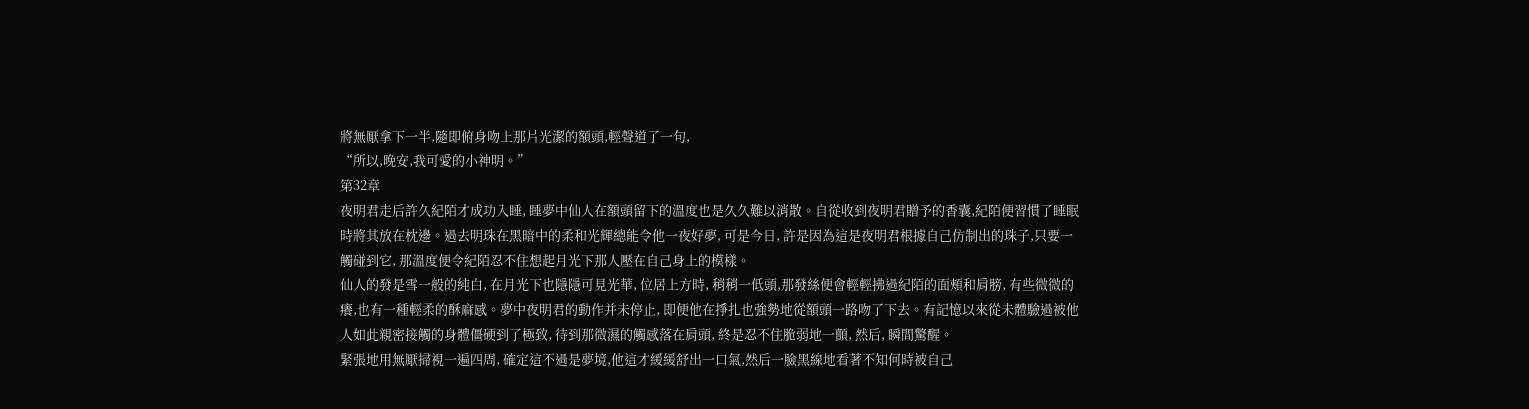將無厭拿下一半,隨即俯身吻上那片光潔的額頭,輕聲道了一句,
“所以,晚安,我可愛的小神明。”
第32章
夜明君走后許久紀陌才成功入睡, 睡夢中仙人在額頭留下的溫度也是久久難以消散。自從收到夜明君贈予的香囊,紀陌便習慣了睡眠時將其放在枕邊。過去明珠在黑暗中的柔和光輝總能令他一夜好夢, 可是今日, 許是因為這是夜明君根據自己仿制出的珠子,只要一觸碰到它, 那溫度便令紀陌忍不住想起月光下那人壓在自己身上的模樣。
仙人的發是雪一般的純白, 在月光下也隱隱可見光華, 位居上方時, 稍稍一低頭,那發絲便會輕輕拂過紀陌的面頰和肩膀, 有些微微的癢,也有一種輕柔的酥麻感。夢中夜明君的動作并未停止, 即便他在掙扎也強勢地從額頭一路吻了下去。有記憶以來從未體驗過被他人如此親密接觸的身體僵硬到了極致, 待到那微濕的觸感落在肩頭, 終是忍不住脆弱地一顫, 然后, 瞬間驚醒。
緊張地用無厭掃視一遍四周, 確定這不過是夢境,他這才緩緩舒出一口氣,然后一臉黑線地看著不知何時被自己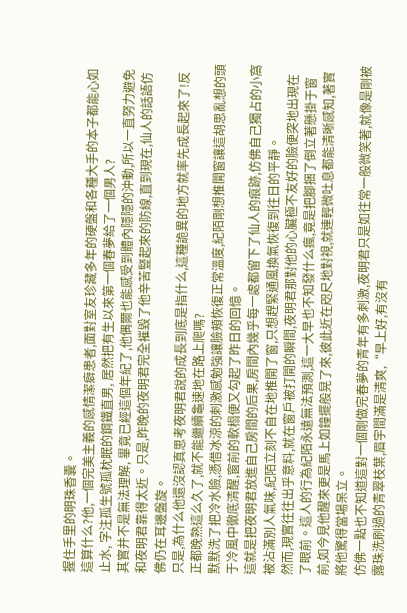握住手里的明珠香囊。
這算什么?他,一個完美主義的感情潔癖患者,面對室友珍藏多年的硬盤和各種大手的本子都能心如止水, 字注孤生號孤枕眠的鋼鐵直男, 居然把有生以來第一個春夢給了一個男人?
其實并不是無法理解, 畢竟已經這個年紀了,他偶爾也能感受到體內隱隱的沖動,所以一直努力避免和夜明君靠得太近。只是,昨晚的夜明君完全摧毀了他辛苦豎起來的防線,直到現在,仙人的話語仿佛仍在耳邊盤旋。
只是,為什么他還沒認真思考夜明君說的成長到底是指什么,這種詭異的地方就率先成長起來了!反正都晚熟這么久了,就不能繼續龜速地在路上爬嗎?
默默洗了把冷水臉,憑借冰涼的刺激感勉強讓臉頰恢復正常溫度,紀陌剛想推開窗讓這胡思亂想的頭于冷風中徹底清醒,窗前的軟榻便又勾起了昨日的回憶。
這就是把夜明君放進自己房間的后果,房間內幾乎每一處都留下了仙人的痕跡,仿佛自己獨占的小窩被沾滿別人氣味,紀陌立刻不自在地推開了窗,只想趕緊通風換氣恢復到往日的平靜。
然而,現實往往出乎意料,就在窗戶被打開的瞬間,夜明君那對他的心臟極不友好的臉便突地出現在了眼前。這人的行為紀陌永遠無法預測,這一大早也不知發什么瘋,竟是把腳捆了倒立著懸掛于窗前,如今見他醒來更是馬上如鐘擺般晃了來,彼此近在咫尺地對視,就連輕微吐息都能清晰感知,著實將他驚得當場呆立。
仿佛一點也不知道這對一個剛做完春夢的青年有多刺激,夜明君只是如往常一般微笑著,就像是剛被露珠洗刷過的青翠枝葉,眉宇間滿是清爽,“早上好,有沒有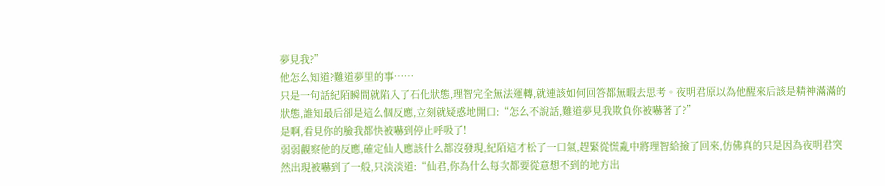夢見我?”
他怎么知道?難道夢里的事……
只是一句話紀陌瞬間就陷入了石化狀態,理智完全無法運轉,就連該如何回答都無暇去思考。夜明君原以為他醒來后該是精神滿滿的狀態,誰知最后卻是這么個反應,立刻就疑惑地開口:“怎么不說話,難道夢見我欺負你被嚇著了?”
是啊,看見你的臉我都快被嚇到停止呼吸了!
弱弱觀察他的反應,確定仙人應該什么都沒發現,紀陌這才松了一口氣,趕緊從慌亂中將理智給撿了回來,仿佛真的只是因為夜明君突然出現被嚇到了一般,只淡淡道:“仙君,你為什么每次都要從意想不到的地方出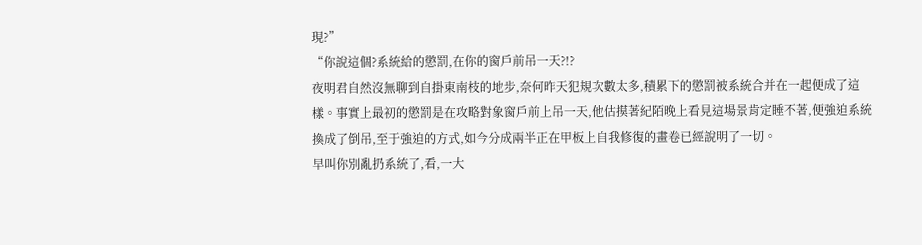現?”
“你說這個?系統給的懲罰,在你的窗戶前吊一天?!?
夜明君自然沒無聊到自掛東南枝的地步,奈何昨天犯規次數太多,積累下的懲罰被系統合并在一起便成了這樣。事實上最初的懲罰是在攻略對象窗戶前上吊一天,他估摸著紀陌晚上看見這場景肯定睡不著,便強迫系統換成了倒吊,至于強迫的方式,如今分成兩半正在甲板上自我修復的畫卷已經說明了一切。
早叫你別亂扔系統了,看,一大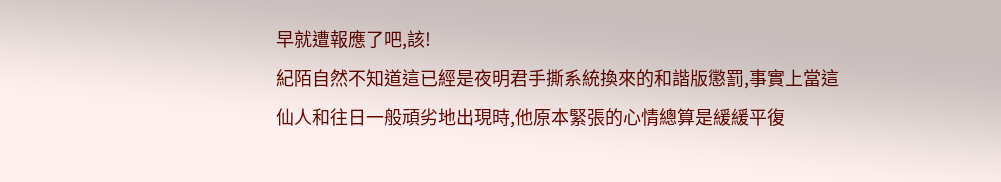早就遭報應了吧,該!
紀陌自然不知道這已經是夜明君手撕系統換來的和諧版懲罰,事實上當這仙人和往日一般頑劣地出現時,他原本緊張的心情總算是緩緩平復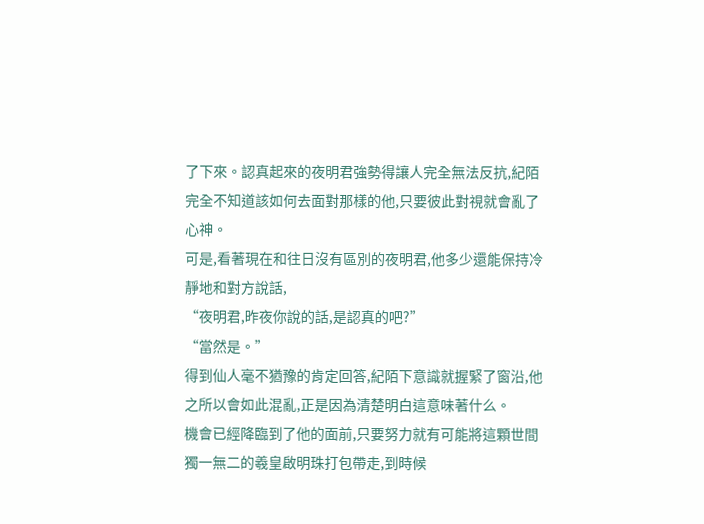了下來。認真起來的夜明君強勢得讓人完全無法反抗,紀陌完全不知道該如何去面對那樣的他,只要彼此對視就會亂了心神。
可是,看著現在和往日沒有區別的夜明君,他多少還能保持冷靜地和對方說話,
“夜明君,昨夜你說的話,是認真的吧?”
“當然是。”
得到仙人毫不猶豫的肯定回答,紀陌下意識就握緊了窗沿,他之所以會如此混亂,正是因為清楚明白這意味著什么。
機會已經降臨到了他的面前,只要努力就有可能將這顆世間獨一無二的羲皇啟明珠打包帶走,到時候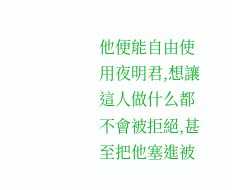他便能自由使用夜明君,想讓這人做什么都不會被拒絕,甚至把他塞進被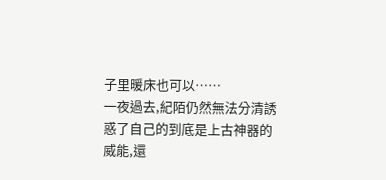子里暖床也可以……
一夜過去,紀陌仍然無法分清誘惑了自己的到底是上古神器的威能,還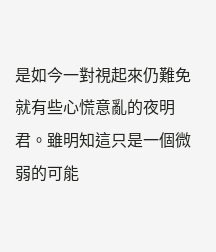是如今一對視起來仍難免就有些心慌意亂的夜明君。雖明知這只是一個微弱的可能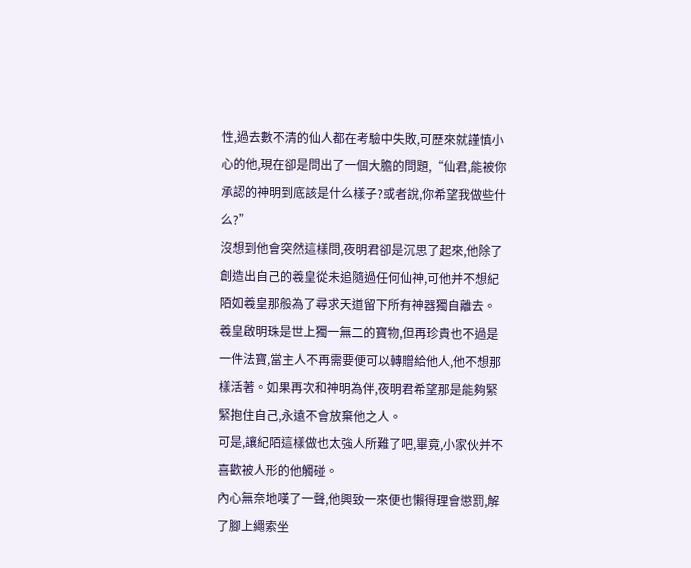性,過去數不清的仙人都在考驗中失敗,可歷來就謹慎小心的他,現在卻是問出了一個大膽的問題,“仙君,能被你承認的神明到底該是什么樣子?或者說,你希望我做些什么?”
沒想到他會突然這樣問,夜明君卻是沉思了起來,他除了創造出自己的羲皇從未追隨過任何仙神,可他并不想紀陌如羲皇那般為了尋求天道留下所有神器獨自離去。羲皇啟明珠是世上獨一無二的寶物,但再珍貴也不過是一件法寶,當主人不再需要便可以轉贈給他人,他不想那樣活著。如果再次和神明為伴,夜明君希望那是能夠緊緊抱住自己,永遠不會放棄他之人。
可是,讓紀陌這樣做也太強人所難了吧,畢竟,小家伙并不喜歡被人形的他觸碰。
內心無奈地嘆了一聲,他興致一來便也懶得理會懲罰,解了腳上繩索坐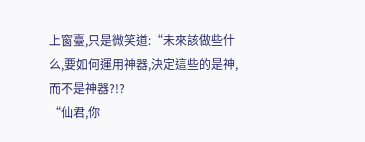上窗臺,只是微笑道:“未來該做些什么,要如何運用神器,決定這些的是神,而不是神器?!?
“仙君,你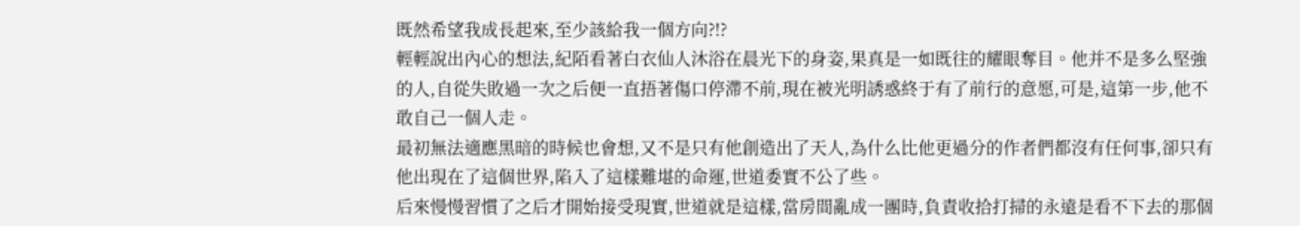既然希望我成長起來,至少該給我一個方向?!?
輕輕說出內心的想法,紀陌看著白衣仙人沐浴在晨光下的身姿,果真是一如既往的耀眼奪目。他并不是多么堅強的人,自從失敗過一次之后便一直捂著傷口停滯不前,現在被光明誘惑終于有了前行的意愿,可是,這第一步,他不敢自己一個人走。
最初無法適應黑暗的時候也會想,又不是只有他創造出了天人,為什么比他更過分的作者們都沒有任何事,卻只有他出現在了這個世界,陷入了這樣難堪的命運,世道委實不公了些。
后來慢慢習慣了之后才開始接受現實,世道就是這樣,當房間亂成一團時,負責收拾打掃的永遠是看不下去的那個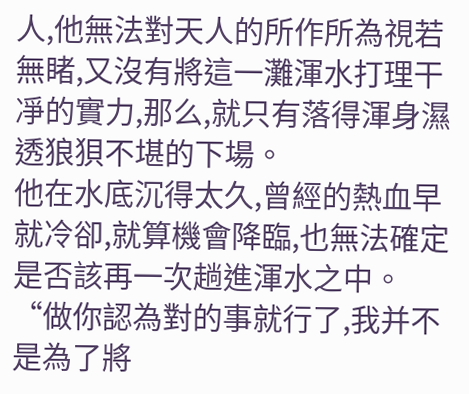人,他無法對天人的所作所為視若無睹,又沒有將這一灘渾水打理干凈的實力,那么,就只有落得渾身濕透狼狽不堪的下場。
他在水底沉得太久,曾經的熱血早就冷卻,就算機會降臨,也無法確定是否該再一次趟進渾水之中。
“做你認為對的事就行了,我并不是為了將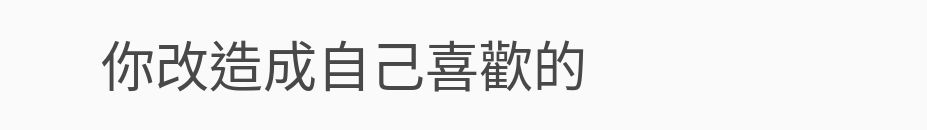你改造成自己喜歡的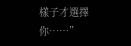樣子才選擇你……”